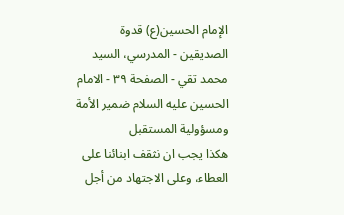الإمام الحسين(ع) قدوة الصديقين - المدرسي، السيد محمد تقي - الصفحة ٣٩ - الامام الحسين عليه السلام ضمير الأمة ومسؤولية المستقبل
هكذا يجب ان نثقف ابنائنا على العطاء، وعلى الاجتهاد من أجل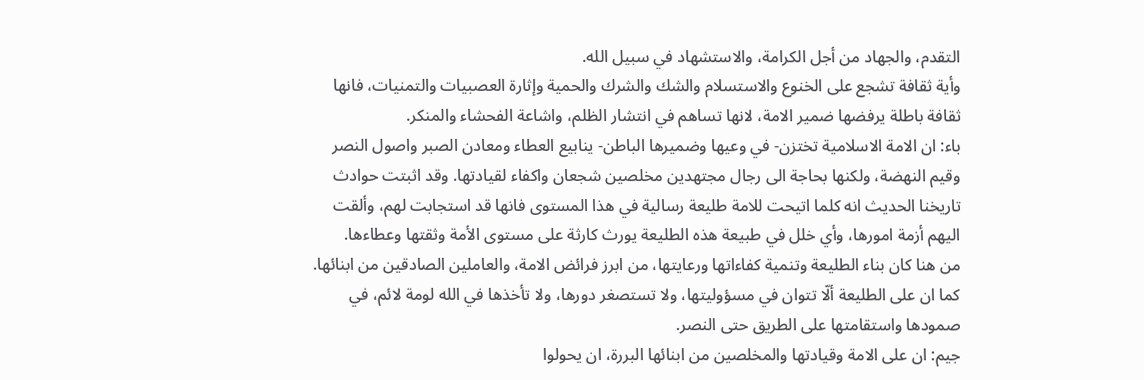التقدم، والجهاد من أجل الكرامة، والاستشهاد في سبيل الله.
وأية ثقافة تشجع على الخنوع والاستسلام والشك والشرك والحمية وإثارة العصبيات والتمنيات، فانها ثقافة باطلة يرفضها ضمير الامة، لانها تساهم في انتشار الظلم، واشاعة الفحشاء والمنكر.
باء: ان الامة الاسلامية تختزن- في وعيها وضميرها الباطن- ينابيع العطاء ومعادن الصبر واصول النصر وقيم النهضة، ولكنها بحاجة الى رجال مجتهدين مخلصين شجعان واكفاء لقيادتها. وقد اثبتت حوادث تاريخنا الحديث انه كلما اتيحت للامة طليعة رسالية في هذا المستوى فانها قد استجابت لهم، وألقت اليهم أزمة امورها، وأي خلل في طبيعة هذه الطليعة يورث كارثة على مستوى الأمة وثقتها وعطاءها.
من هنا كان بناء الطليعة وتنمية كفاءاتها ورعايتها، من ابرز فرائض الامة، والعاملين الصادقين من ابنائها.
كما ان على الطليعة ألّا تتوان في مسؤوليتها، ولا تستصغر دورها، ولا تأخذها في الله لومة لائم، في صمودها واستقامتها على الطريق حتى النصر.
جيم: ان على الامة وقيادتها والمخلصين من ابنائها البررة، ان يحولوا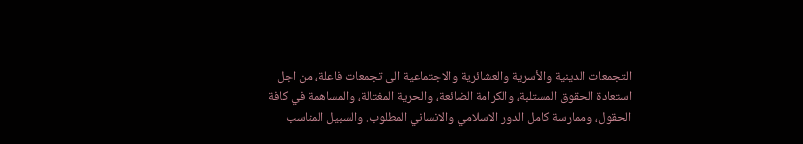التجمعات الدينية والأسرية والعشائرية والاجتماعية الى تجمعات فاعلة، من اجل استعادة الحقوق المستلبة، والكرامة الضائعة، والحرية المغتالة، والمساهمة في كافة الحقول، وممارسة كامل الدور الاسلامي والانساني المطلوب. والسبيل المناسب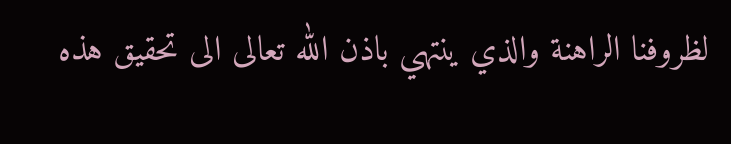لظروفنا الراهنة والذي ينتهي باذن الله تعالى الى تحقيق هذه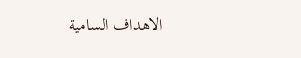الاهداف السامية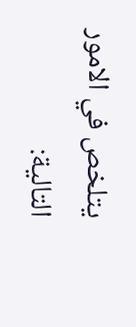يتلخص في الامور التالية: